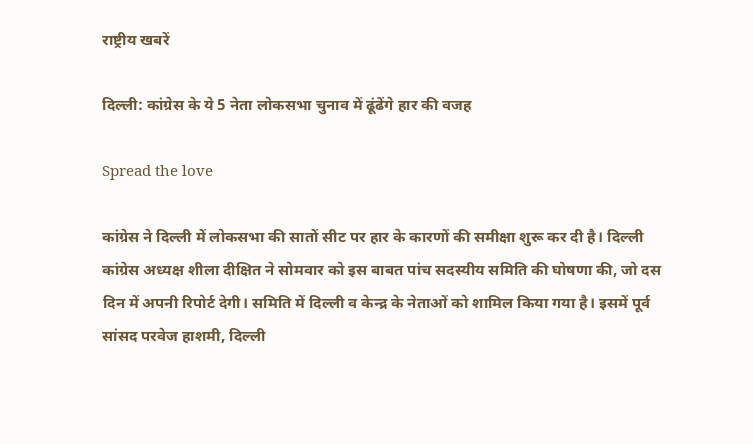राष्ट्रीय खबरें

दिल्ली: कांग्रेस के ये 5 नेता लोकसभा चुनाव में ढूंढेंगे हार की वजह

Spread the love

कांग्रेस ने दिल्ली में लोकसभा की सातों सीट पर हार के कारणों की समीक्षा शुरू कर दी है। दिल्ली कांग्रेस अध्यक्ष शीला दीक्षित ने सोमवार को इस बाबत पांच सदस्यीय समिति की घोषणा की, जो दस दिन में अपनी रिपोर्ट देगी। समिति में दिल्ली व केन्द्र के नेताओं को शामिल किया गया है। इसमें पूर्व सांसद परवेज हाशमी, दिल्ली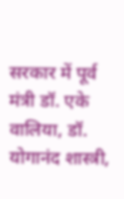सरकार में पूर्व मंत्री डॉ. एके वालिया, डॉ. योगानंद शास्त्री,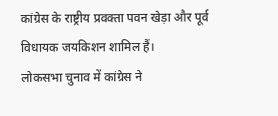कांग्रेस के राष्ट्रीय प्रवक्ता पवन खेड़ा और पूर्व विधायक जयकिशन शामिल हैं।
लोकसभा चुनाव में कांग्रेस ने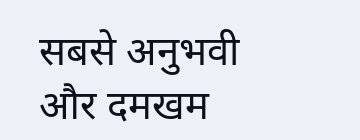सबसे अनुभवी और दमखम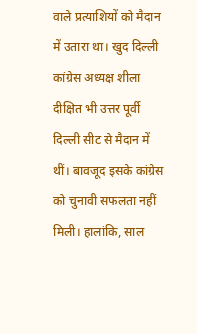वाले प्रत्याशियों को मैदान में उतारा था। खुद दिल्ली कांग्रेस अध्यक्ष शीला दीक्षित भी उत्तर पूर्वी दिल्ली सीट से मैदान में थीं। बावजूद इसके कांग्रेस को चुनावी सफलता नहीं मिली। हालांकि, साल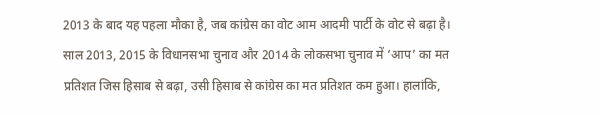2013 के बाद यह पहला मौका है, जब कांग्रेस का वोट आम आदमी पार्टी के वोट से बढ़ा है। साल 2013, 2015 के विधानसभा चुनाव और 2014 के लोकसभा चुनाव में ‘आप’ का मत प्रतिशत जिस हिसाब से बढ़ा, उसी हिसाब से कांग्रेस का मत प्रतिशत कम हुआ। हालांकि,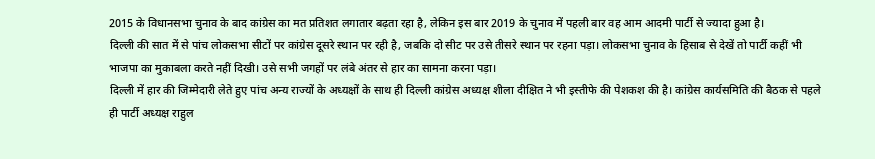2015 के विधानसभा चुनाव के बाद कांग्रेस का मत प्रतिशत लगातार बढ़ता रहा है, लेकिन इस बार 2019 के चुनाव में पहली बार वह आम आदमी पार्टी से ज्यादा हुआ है।
दिल्ली की सात में से पांच लोकसभा सीटों पर कांग्रेस दूसरे स्थान पर रही है, जबकि दो सीट पर उसे तीसरे स्थान पर रहना पड़ा। लोकसभा चुनाव के हिसाब से देखें तो पार्टी कहीं भी भाजपा का मुकाबला करते नहीं दिखी। उसे सभी जगहों पर लंबे अंतर से हार का सामना करना पड़ा।
दिल्ली में हार की जिम्मेदारी लेते हुए पांच अन्य राज्यों के अध्यक्षों के साथ ही दिल्ली कांग्रेस अध्यक्ष शीला दीक्षित ने भी इस्तीफे की पेशकश की है। कांग्रेस कार्यसमिति की बैठक से पहले ही पार्टी अध्यक्ष राहुल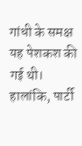गांधी के समक्ष यह पेशकश की गई थी। हालांकि, पार्टी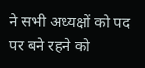ने सभी अध्यक्षों को पद पर बने रहने को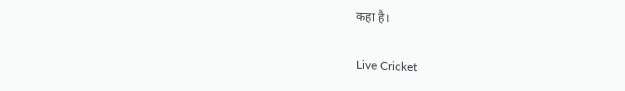कहा है।

Live Cricket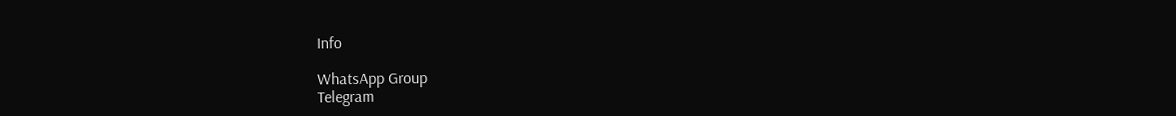Info

WhatsApp Group
Telegram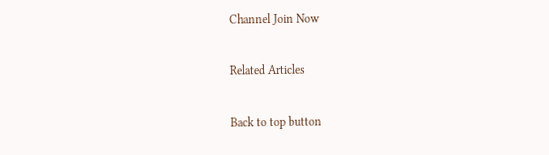Channel Join Now

Related Articles

Back to top button